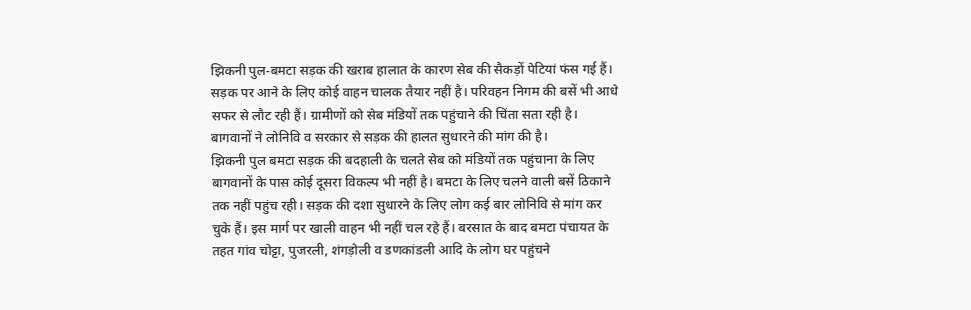झिकनी पुल-बमटा सड़क की खराब हालात के कारण सेब की सैकड़ों पेटियां फंस गई हैं। सड़क पर आने के लिए कोई वाहन चालक तैयार नहीं है। परिवहन निगम की बसें भी आधे सफर से लौट रही हैं। ग्रामीणों को सेब मंडियों तक पहुंचाने की चिंता सता रही है। बागवानों ने लोनिवि व सरकार से सड़क की हालत सुधारने की मांग की है।
झिकनी पुल बमटा सड़क की बदहाली के चलते सेब को मंडियों तक पहुंचाना के लिए बागवानों के पास कोई दूसरा विकल्प भी नहीं है। बमटा के लिए चलने वाली बसें ठिकाने तक नहीं पहुंच रही। सड़क की दशा सुधारने के लिए लोग कई बार लोनिवि से मांग कर चुके हैं। इस मार्ग पर खाली वाहन भी नहीं चल रहे हैं। बरसात के बाद बमटा पंचायत के तहत गांव चोट्टा, पुजरली, शंगड़ोली व डणकांडली आदि के लोग घर पहुंचने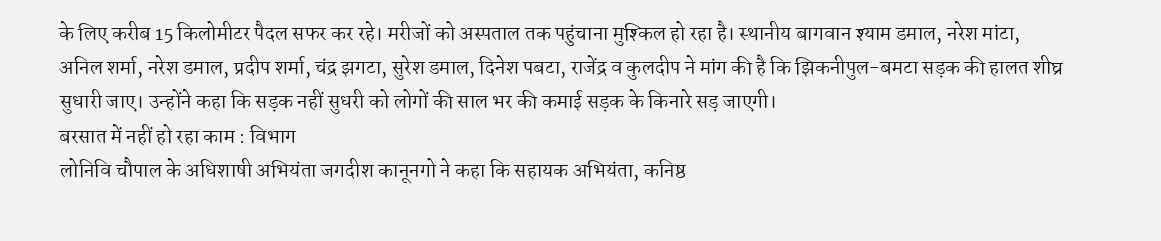के लिए करीब 15 किलोमीटर पैदल सफर कर रहे। मरीजों को अस्पताल तक पहुंचाना मुश्किल हो रहा है। स्थानीय बागवान श्याम डमाल, नरेश मांटा, अनिल शर्मा, नरेश डमाल, प्रदीप शर्मा, चंद्र झगटा, सुरेश डमाल, दिनेश पबटा, राजेंद्र व कुलदीप ने मांग की है कि झिकनीपुल-बमटा सड़क की हालत शीघ्र सुधारी जाए। उन्होंने कहा कि सड़क नहीं सुधरी को लोगों की साल भर की कमाई सड़क के किनारे सड़ जाएगी।
बरसात में नहीं हो रहा काम : विभाग
लोनिवि चौपाल के अधिशाषी अभियंता जगदीश कानूनगो ने कहा कि सहायक अभियंता, कनिष्ठ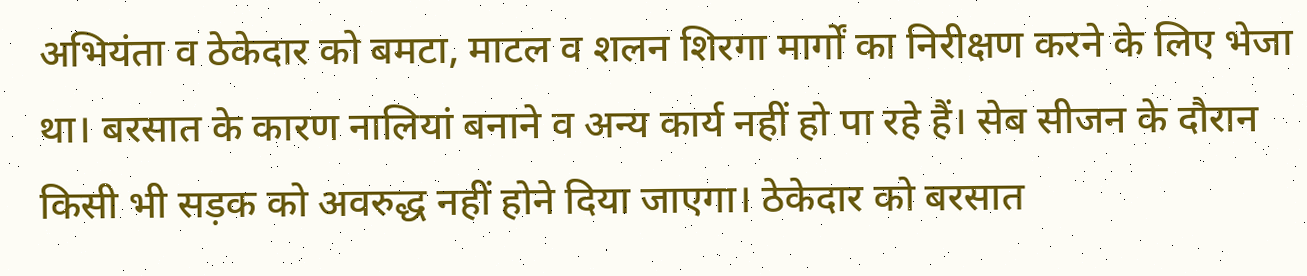अभियंता व ठेकेदार को बमटा, माटल व शलन शिरगा मार्गों का निरीक्षण करने के लिए भेजा था। बरसात के कारण नालियां बनाने व अन्य कार्य नहीं हो पा रहे हैं। सेब सीजन के दौरान किसी भी सड़क को अवरुद्ध नहीं होने दिया जाएगा। ठेकेदार को बरसात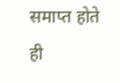समाप्त होते ही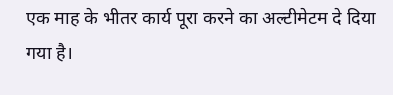एक माह के भीतर कार्य पूरा करने का अल्टीमेटम दे दिया गया है।